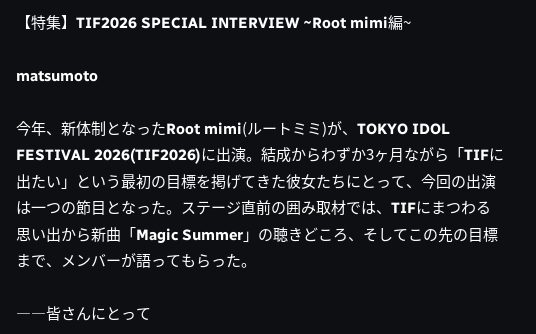【特集】TIF2026 SPECIAL INTERVIEW ~Root mimi編~

matsumoto

今年、新体制となったRoot mimi(ルートミミ)が、TOKYO IDOL FESTIVAL 2026(TIF2026)に出演。結成からわずか3ヶ月ながら「TIFに出たい」という最初の目標を掲げてきた彼女たちにとって、今回の出演は一つの節目となった。ステージ直前の囲み取材では、TIFにまつわる思い出から新曲「Magic Summer」の聴きどころ、そしてこの先の目標まで、メンバーが語ってもらった。

――皆さんにとって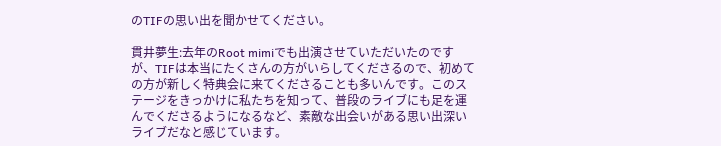のTIFの思い出を聞かせてください。

貫井夢生:去年のRoot mimiでも出演させていただいたのですが、TIFは本当にたくさんの方がいらしてくださるので、初めての方が新しく特典会に来てくださることも多いんです。このステージをきっかけに私たちを知って、普段のライブにも足を運んでくださるようになるなど、素敵な出会いがある思い出深いライブだなと感じています。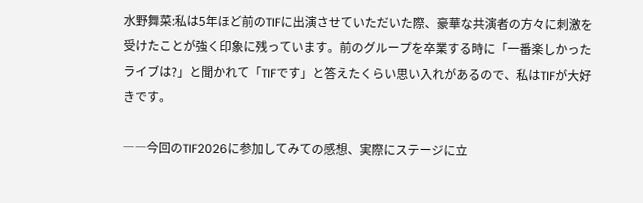水野舞菜:私は5年ほど前のTIFに出演させていただいた際、豪華な共演者の方々に刺激を受けたことが強く印象に残っています。前のグループを卒業する時に「一番楽しかったライブは?」と聞かれて「TIFです」と答えたくらい思い入れがあるので、私はTIFが大好きです。

――今回のTIF2026に参加してみての感想、実際にステージに立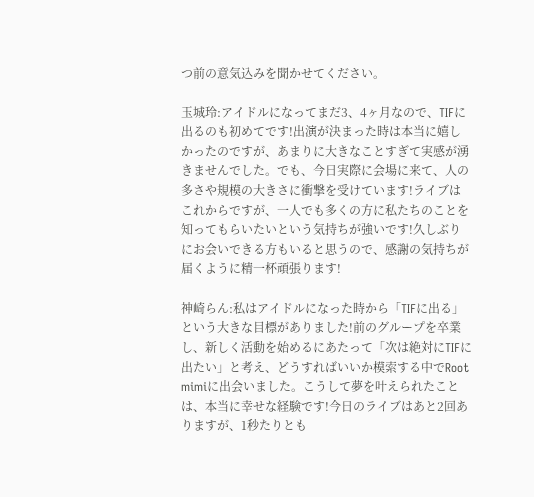つ前の意気込みを聞かせてください。

玉城玲:アイドルになってまだ3、4ヶ月なので、TIFに出るのも初めてです!出演が決まった時は本当に嬉しかったのですが、あまりに大きなことすぎて実感が湧きませんでした。でも、今日実際に会場に来て、人の多さや規模の大きさに衝撃を受けています!ライブはこれからですが、一人でも多くの方に私たちのことを知ってもらいたいという気持ちが強いです!久しぶりにお会いできる方もいると思うので、感謝の気持ちが届くように精一杯頑張ります!

神崎らん:私はアイドルになった時から「TIFに出る」という大きな目標がありました!前のグループを卒業し、新しく活動を始めるにあたって「次は絶対にTIFに出たい」と考え、どうすればいいか模索する中でRoot mimiに出会いました。こうして夢を叶えられたことは、本当に幸せな経験です!今日のライブはあと2回ありますが、1秒たりとも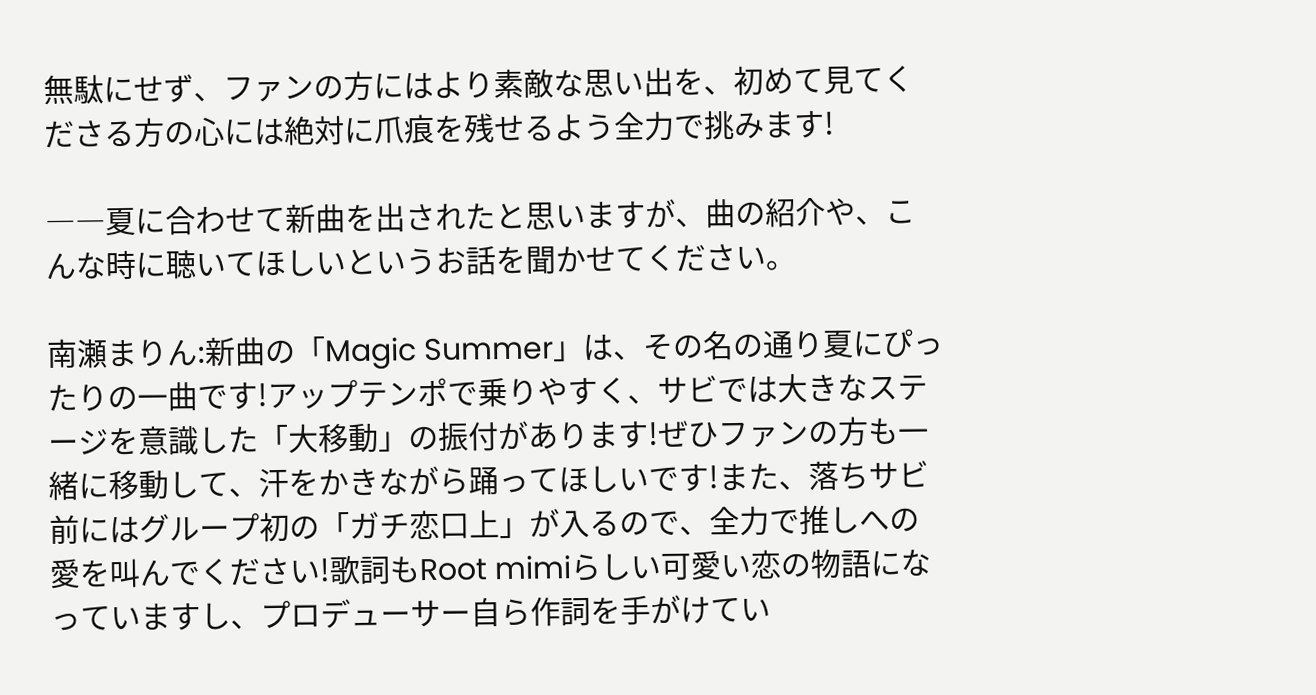無駄にせず、ファンの方にはより素敵な思い出を、初めて見てくださる方の心には絶対に爪痕を残せるよう全力で挑みます!

――夏に合わせて新曲を出されたと思いますが、曲の紹介や、こんな時に聴いてほしいというお話を聞かせてください。

南瀬まりん:新曲の「Magic Summer」は、その名の通り夏にぴったりの一曲です!アップテンポで乗りやすく、サビでは大きなステージを意識した「大移動」の振付があります!ぜひファンの方も一緒に移動して、汗をかきながら踊ってほしいです!また、落ちサビ前にはグループ初の「ガチ恋口上」が入るので、全力で推しへの愛を叫んでください!歌詞もRoot mimiらしい可愛い恋の物語になっていますし、プロデューサー自ら作詞を手がけてい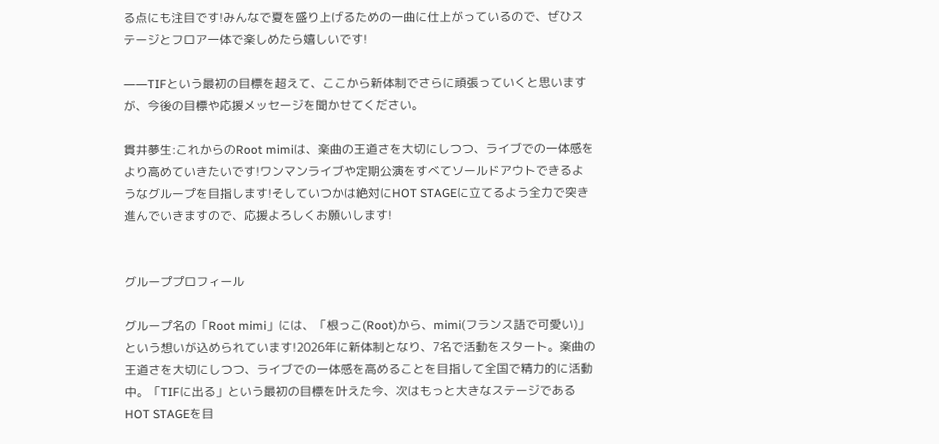る点にも注目です!みんなで夏を盛り上げるための一曲に仕上がっているので、ぜひステージとフロア一体で楽しめたら嬉しいです!

――TIFという最初の目標を超えて、ここから新体制でさらに頑張っていくと思いますが、今後の目標や応援メッセージを聞かせてください。

貫井夢生:これからのRoot mimiは、楽曲の王道さを大切にしつつ、ライブでの一体感をより高めていきたいです!ワンマンライブや定期公演をすべてソールドアウトできるようなグループを目指します!そしていつかは絶対にHOT STAGEに立てるよう全力で突き進んでいきますので、応援よろしくお願いします!


グループプロフィール

グループ名の「Root mimi」には、「根っこ(Root)から、mimi(フランス語で可愛い)」という想いが込められています!2026年に新体制となり、7名で活動をスタート。楽曲の王道さを大切にしつつ、ライブでの一体感を高めることを目指して全国で精力的に活動中。「TIFに出る」という最初の目標を叶えた今、次はもっと大きなステージであるHOT STAGEを目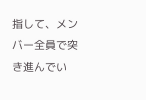指して、メンバー全員で突き進んでい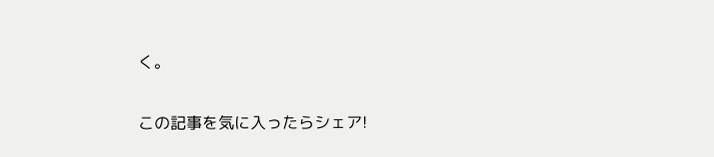く。

この記事を気に入ったらシェア!